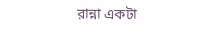রান্না একটা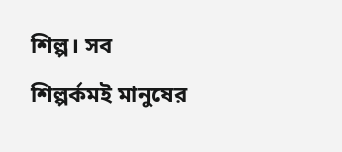শিল্প। সব শিল্পর্কমই মানুষের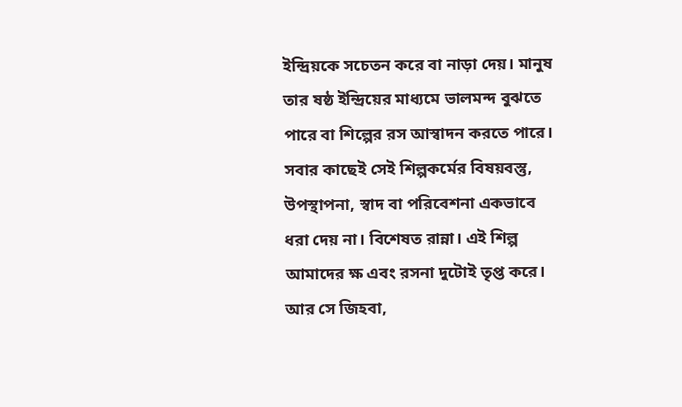ইন্দ্রিয়কে সচেতন করে বা নাড়া দেয়। মানুষ তার ষষ্ঠ ইন্দ্রিয়ের মাধ্যমে ভালমন্দ বুঝতে পারে বা শিল্পের রস আস্বাদন করতে পারে। সবার কাছেই সেই শিল্পকর্মের বিষয়বস্তু, উপস্থাপনা, স্বাদ বা পরিবেশনা একভাবে ধরা দেয় না। বিশেষত রান্না। এই শিল্প আমাদের ক্ষ এবং রসনা দুটোই তৃপ্ত করে। আর সে জিহবা,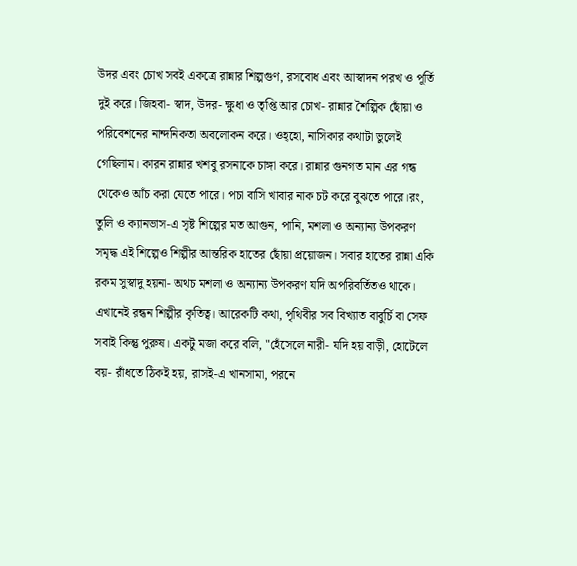উদর এবং চোখ সবই একত্রে রান্নার শিল্পগুণ, রসবোধ এবং আস্বাদন পরখ ও পূর্তি দুই করে। জিহবা- স্বাদ, উদর- ক্ষুধা ও তৃপ্তি আর চোখ- রান্নার শৈল্পিক ছোঁয়া ও পরিবেশনের নান্দনিকতা অবলোকন করে। ওহ্হো, নাসিকার কথাটা ভুলেই গেছিলাম। কারন রান্নার খশবু রসনাকে চাঙ্গা করে। রান্নার গুনগত মান এর গন্ধ থেকেও আঁচ করা যেতে পারে। পচা বাসি খাবার নাক চট করে বুঝতে পারে।রং, তুলি ও ক্যানভাস-এ সৃষ্ট শিল্পের মত আগুন, পানি, মশলা ও অন্যান্য উপকরণ সমৃদ্ধ এই শিল্পেও শিল্পীর আন্তরিক হাতের ছোঁয়া প্রয়োজন। সবার হাতের রান্না একি রকম সুস্বাদু হয়না- অথচ মশলা ও অন্যান্য উপকরণ যদি অপরিবর্তিতও থাকে। এখানেই রন্ধন শিল্পীর কৃতিত্ব। আরেকটি কথা, পৃথিবীর সব বিখ্যাত বাবুর্চি বা সেফ সবাই কিন্তু পুরুষ। একটু মজা করে বলি, "হেঁসেলে নারী- যদি হয় বাড়ী, হোটেলে বয়- রাঁধতে ঠিকই হয়, রাসই-এ খানসামা, পরনে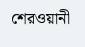শেরওয়ানী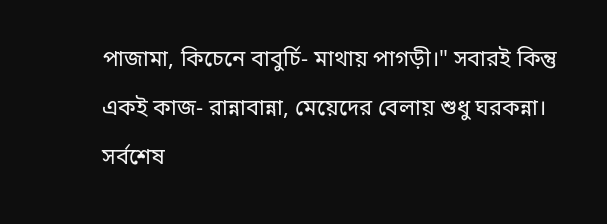পাজামা, কিচেনে বাবুর্চি- মাথায় পাগড়ী।" সবারই কিন্তু একই কাজ- রান্নাবান্না, মেয়েদের বেলায় শুধু ঘরকন্না।
সর্বশেষ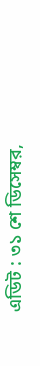এডিট : ৩১ শে ডিসেম্বর,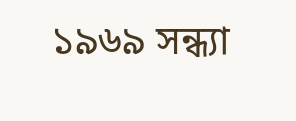১৯৬৯ সন্ধ্যা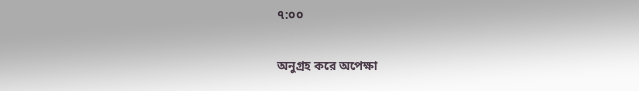৭:০০

অনুগ্রহ করে অপেক্ষা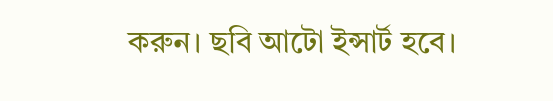করুন। ছবি আটো ইন্সার্ট হবে।